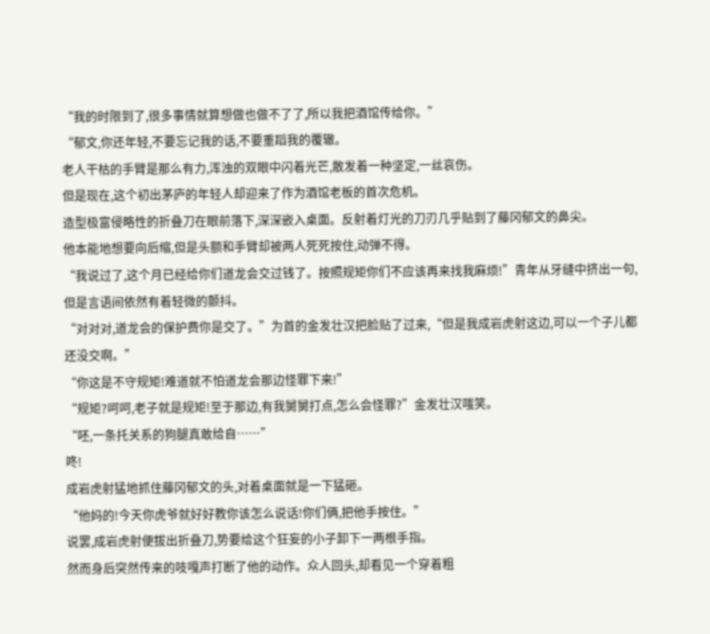“我的时限到了,很多事情就算想做也做不了了,所以我把酒馆传给你。”
“郁文,你还年轻,不要忘记我的话,不要重蹈我的覆辙。
老人干枯的手臂是那么有力,浑浊的双眼中闪着光芒,散发着一种坚定,一丝哀伤。
但是现在,这个初出茅庐的年轻人却迎来了作为酒馆老板的首次危机。
造型极富侵略性的折叠刀在眼前落下,深深嵌入桌面。反射着灯光的刀刃几乎贴到了藤冈郁文的鼻尖。
他本能地想要向后缩,但是头额和手臂却被两人死死按住,动弹不得。
“我说过了,这个月已经给你们道龙会交过钱了。按照规矩你们不应该再来找我麻烦!”青年从牙缝中挤出一句,但是言语间依然有着轻微的颤抖。
“对对对,道龙会的保护费你是交了。”为首的金发壮汉把脸贴了过来,“但是我成岩虎射这边,可以一个子儿都还没交啊。”
“你这是不守规矩!难道就不怕道龙会那边怪罪下来!”
“规矩?呵呵,老子就是规矩!至于那边,有我舅舅打点,怎么会怪罪?”金发壮汉嗤笑。
“呸,一条托关系的狗腿真敢给自……”
咚!
成岩虎射猛地抓住藤冈郁文的头,对着桌面就是一下猛砸。
“他妈的!今天你虎爷就好好教你该怎么说话!你们俩,把他手按住。”
说罢,成岩虎射便拔出折叠刀,势要给这个狂妄的小子卸下一两根手指。
然而身后突然传来的吱嘎声打断了他的动作。众人回头,却看见一个穿着粗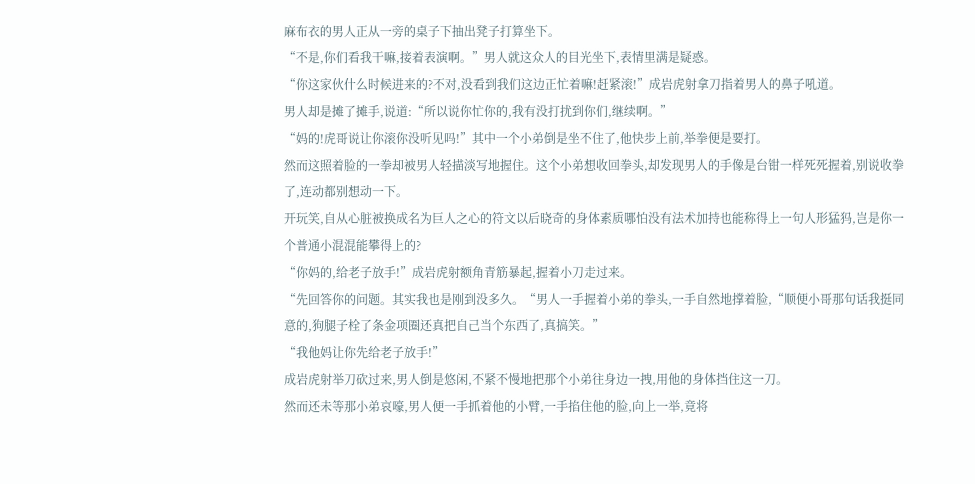麻布衣的男人正从一旁的桌子下抽出凳子打算坐下。
“不是,你们看我干嘛,接着表演啊。”男人就这众人的目光坐下,表情里满是疑惑。
“你这家伙什么时候进来的?不对,没看到我们这边正忙着嘛!赶紧滚!”成岩虎射拿刀指着男人的鼻子吼道。
男人却是摊了摊手,说道:“所以说你忙你的,我有没打扰到你们,继续啊。”
“妈的!虎哥说让你滚你没听见吗!”其中一个小弟倒是坐不住了,他快步上前,举拳便是要打。
然而这照着脸的一拳却被男人轻描淡写地握住。这个小弟想收回拳头,却发现男人的手像是台钳一样死死握着,别说收拳了,连动都别想动一下。
开玩笑,自从心脏被换成名为巨人之心的符文以后晓奇的身体素质哪怕没有法术加持也能称得上一句人形猛犸,岂是你一个普通小混混能攀得上的?
“你妈的,给老子放手!”成岩虎射额角青筋暴起,握着小刀走过来。
“先回答你的问题。其实我也是刚到没多久。“男人一手握着小弟的拳头,一手自然地撑着脸,“顺便小哥那句话我挺同意的,狗腿子栓了条金项圈还真把自己当个东西了,真搞笑。”
“我他妈让你先给老子放手!”
成岩虎射举刀砍过来,男人倒是悠闲,不紧不慢地把那个小弟往身边一拽,用他的身体挡住这一刀。
然而还未等那小弟哀嚎,男人便一手抓着他的小臂,一手掐住他的脸,向上一举,竟将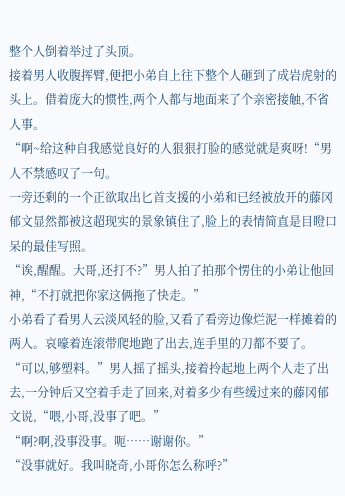整个人倒着举过了头顶。
接着男人收腹挥臂,便把小弟自上往下整个人砸到了成岩虎射的头上。借着庞大的惯性,两个人都与地面来了个亲密接触,不省人事。
“啊~给这种自我感觉良好的人狠狠打脸的感觉就是爽呀!“男人不禁感叹了一句。
一旁还剩的一个正欲取出匕首支援的小弟和已经被放开的藤冈郁文显然都被这超现实的景象镇住了,脸上的表情简直是目瞪口呆的最佳写照。
“诶,醒醒。大哥,还打不?”男人拍了拍那个愣住的小弟让他回神,“不打就把你家这俩拖了快走。”
小弟看了看男人云淡风轻的脸,又看了看旁边像烂泥一样摊着的两人。哀嚎着连滚带爬地跑了出去,连手里的刀都不要了。
“可以,够塑料。”男人摇了摇头,接着拎起地上两个人走了出去,一分钟后又空着手走了回来,对着多少有些缓过来的藤冈郁文说,“喂,小哥,没事了吧。”
“啊?啊,没事没事。呃……谢谢你。”
“没事就好。我叫晓奇,小哥你怎么称呼?”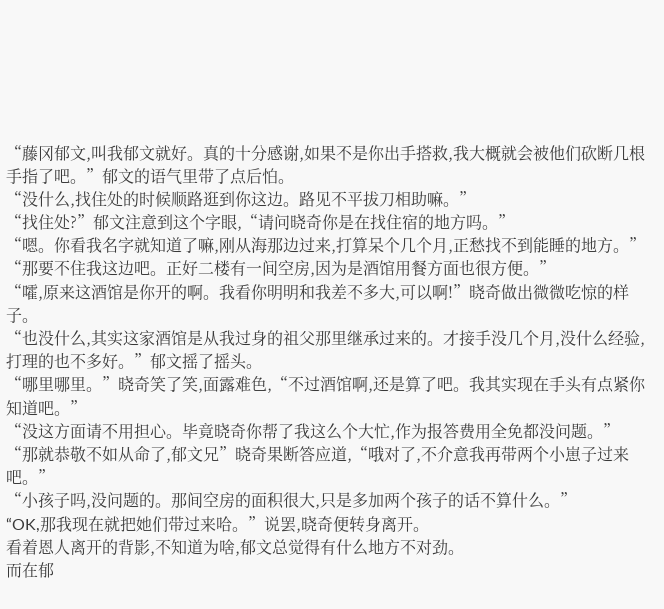“藤冈郁文,叫我郁文就好。真的十分感谢,如果不是你出手搭救,我大概就会被他们砍断几根手指了吧。”郁文的语气里带了点后怕。
“没什么,找住处的时候顺路逛到你这边。路见不平拔刀相助嘛。”
“找住处?”郁文注意到这个字眼,“请问晓奇你是在找住宿的地方吗。”
“嗯。你看我名字就知道了嘛,刚从海那边过来,打算呆个几个月,正愁找不到能睡的地方。”
“那要不住我这边吧。正好二楼有一间空房,因为是酒馆用餐方面也很方便。”
“嚯,原来这酒馆是你开的啊。我看你明明和我差不多大,可以啊!”晓奇做出微微吃惊的样子。
“也没什么,其实这家酒馆是从我过身的祖父那里继承过来的。才接手没几个月,没什么经验,打理的也不多好。”郁文摇了摇头。
“哪里哪里。”晓奇笑了笑,面露难色,“不过酒馆啊,还是算了吧。我其实现在手头有点紧你知道吧。”
“没这方面请不用担心。毕竟晓奇你帮了我这么个大忙,作为报答费用全免都没问题。”
“那就恭敬不如从命了,郁文兄”晓奇果断答应道,“哦对了,不介意我再带两个小崽子过来吧。”
“小孩子吗,没问题的。那间空房的面积很大,只是多加两个孩子的话不算什么。”
“OK,那我现在就把她们带过来哈。”说罢,晓奇便转身离开。
看着恩人离开的背影,不知道为啥,郁文总觉得有什么地方不对劲。
而在郁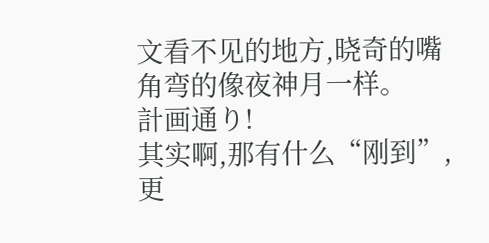文看不见的地方,晓奇的嘴角弯的像夜神月一样。
計画通り!
其实啊,那有什么“刚到”,更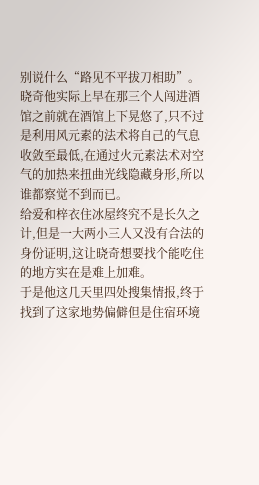别说什么“路见不平拔刀相助”。
晓奇他实际上早在那三个人闯进酒馆之前就在酒馆上下晃悠了,只不过是利用风元素的法术将自己的气息收敛至最低,在通过火元素法术对空气的加热来扭曲光线隐藏身形,所以谁都察觉不到而已。
给爱和梓衣住冰屋终究不是长久之计,但是一大两小三人又没有合法的身份证明,这让晓奇想要找个能吃住的地方实在是难上加难。
于是他这几天里四处搜集情报,终于找到了这家地势偏僻但是住宿环境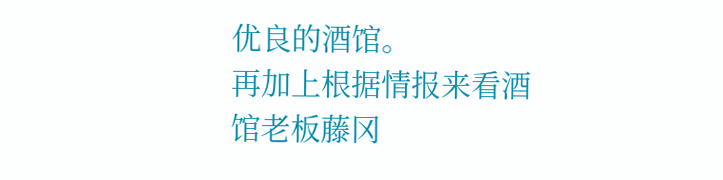优良的酒馆。
再加上根据情报来看酒馆老板藤冈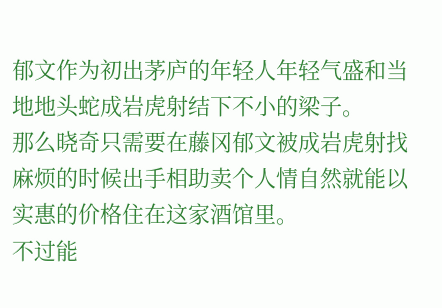郁文作为初出茅庐的年轻人年轻气盛和当地地头蛇成岩虎射结下不小的梁子。
那么晓奇只需要在藤冈郁文被成岩虎射找麻烦的时候出手相助卖个人情自然就能以实惠的价格住在这家酒馆里。
不过能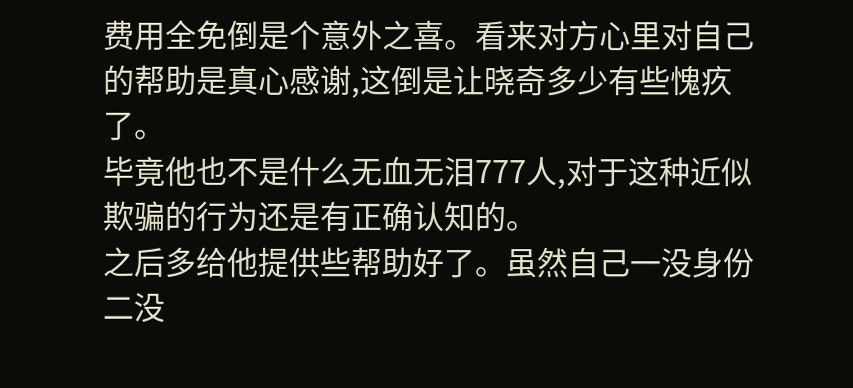费用全免倒是个意外之喜。看来对方心里对自己的帮助是真心感谢,这倒是让晓奇多少有些愧疚了。
毕竟他也不是什么无血无泪777人,对于这种近似欺骗的行为还是有正确认知的。
之后多给他提供些帮助好了。虽然自己一没身份二没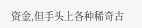资金,但手头上各种稀奇古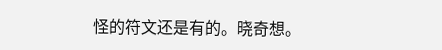怪的符文还是有的。晓奇想。